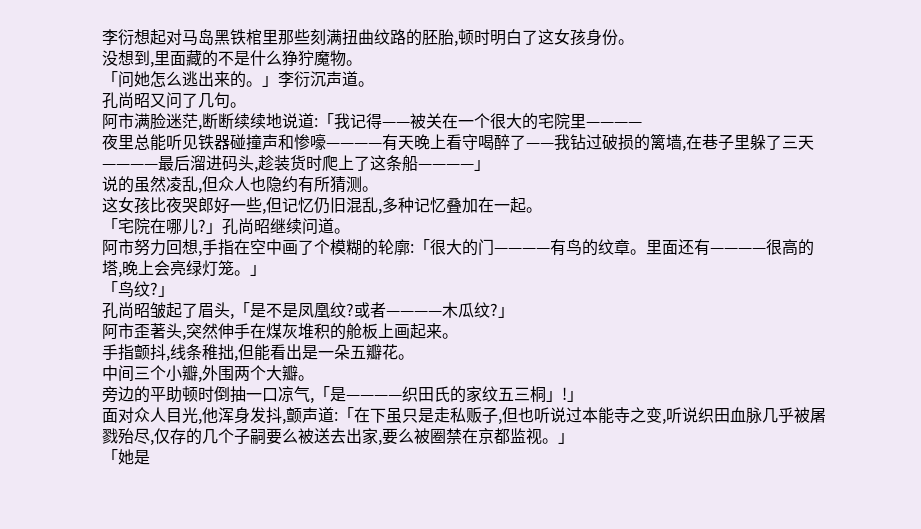李衍想起对马岛黑铁棺里那些刻满扭曲纹路的胚胎,顿时明白了这女孩身份。
没想到,里面藏的不是什么狰狞魔物。
「问她怎么逃出来的。」李衍沉声道。
孔尚昭又问了几句。
阿市满脸迷茫,断断续续地说道:「我记得——被关在一个很大的宅院里————
夜里总能听见铁器碰撞声和惨嚎————有天晚上看守喝醉了——我钻过破损的篱墙,在巷子里躲了三天————最后溜进码头,趁装货时爬上了这条船————」
说的虽然凌乱,但众人也隐约有所猜测。
这女孩比夜哭郎好一些,但记忆仍旧混乱,多种记忆叠加在一起。
「宅院在哪儿?」孔尚昭继续问道。
阿市努力回想,手指在空中画了个模糊的轮廓:「很大的门————有鸟的纹章。里面还有————很高的塔,晚上会亮绿灯笼。」
「鸟纹?」
孔尚昭皱起了眉头,「是不是凤凰纹?或者————木瓜纹?」
阿市歪著头,突然伸手在煤灰堆积的舱板上画起来。
手指颤抖,线条稚拙,但能看出是一朵五瓣花。
中间三个小瓣,外围两个大瓣。
旁边的平助顿时倒抽一口凉气,「是————织田氏的家纹五三桐」!」
面对众人目光,他浑身发抖,颤声道:「在下虽只是走私贩子,但也听说过本能寺之变,听说织田血脉几乎被屠戮殆尽,仅存的几个子嗣要么被送去出家,要么被圈禁在京都监视。」
「她是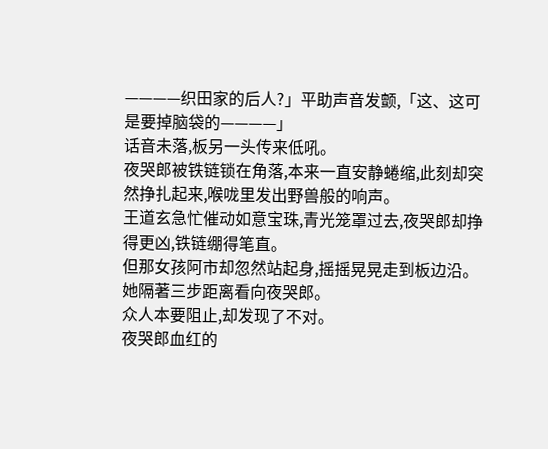————织田家的后人?」平助声音发颤,「这、这可是要掉脑袋的————」
话音未落,板另一头传来低吼。
夜哭郎被铁链锁在角落,本来一直安静蜷缩,此刻却突然挣扎起来,喉咙里发出野兽般的响声。
王道玄急忙催动如意宝珠,青光笼罩过去,夜哭郎却挣得更凶,铁链绷得笔直。
但那女孩阿市却忽然站起身,摇摇晃晃走到板边沿。
她隔著三步距离看向夜哭郎。
众人本要阻止,却发现了不对。
夜哭郎血红的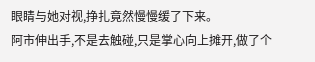眼睛与她对视,挣扎竟然慢慢缓了下来。
阿市伸出手,不是去触碰,只是掌心向上摊开,做了个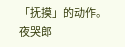「抚摸」的动作。
夜哭郎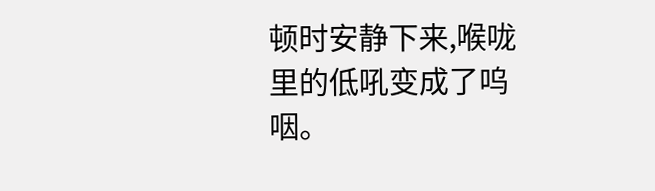顿时安静下来,喉咙里的低吼变成了呜咽。